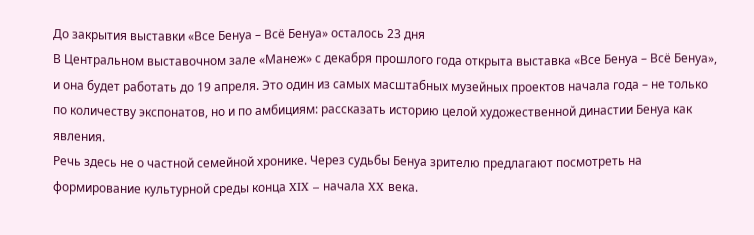До закрытия выставки «Все Бенуа – Всё Бенуа» осталось 23 дня
В Центральном выставочном зале «Манеж» с декабря прошлого года открыта выставка «Все Бенуа – Всё Бенуа», и она будет работать до 19 апреля. Это один из самых масштабных музейных проектов начала года – не только по количеству экспонатов, но и по амбициям: рассказать историю целой художественной династии Бенуа как явления.
Речь здесь не о частной семейной хронике. Через судьбы Бенуа зрителю предлагают посмотреть на формирование культурной среды конца XIX – начала XX века.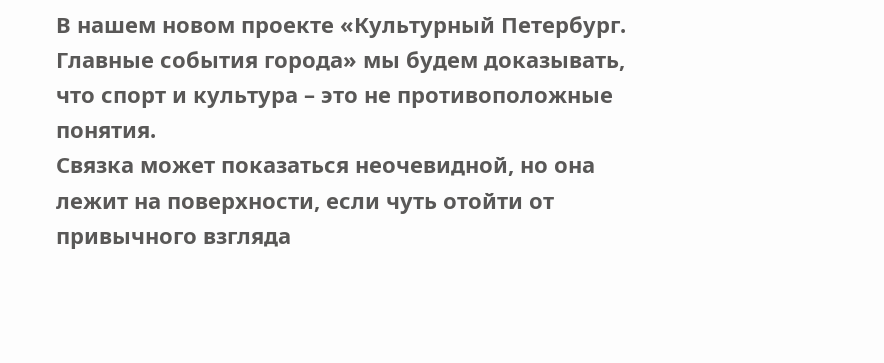В нашем новом проекте «Культурный Петербург. Главные события города» мы будем доказывать, что спорт и культура – это не противоположные понятия.
Связка может показаться неочевидной, но она лежит на поверхности, если чуть отойти от привычного взгляда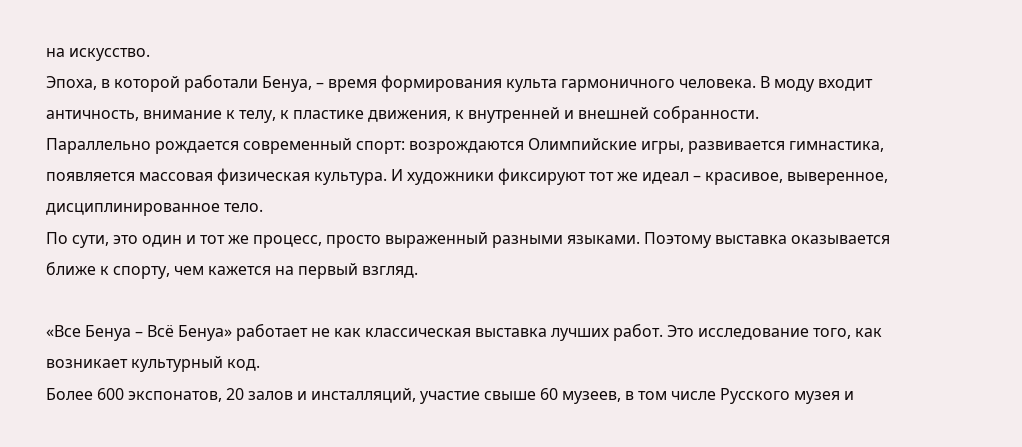на искусство.
Эпоха, в которой работали Бенуа, – время формирования культа гармоничного человека. В моду входит античность, внимание к телу, к пластике движения, к внутренней и внешней собранности.
Параллельно рождается современный спорт: возрождаются Олимпийские игры, развивается гимнастика, появляется массовая физическая культура. И художники фиксируют тот же идеал – красивое, выверенное, дисциплинированное тело.
По сути, это один и тот же процесс, просто выраженный разными языками. Поэтому выставка оказывается ближе к спорту, чем кажется на первый взгляд.

«Все Бенуа – Всё Бенуа» работает не как классическая выставка лучших работ. Это исследование того, как возникает культурный код.
Более 600 экспонатов, 20 залов и инсталляций, участие свыше 60 музеев, в том числе Русского музея и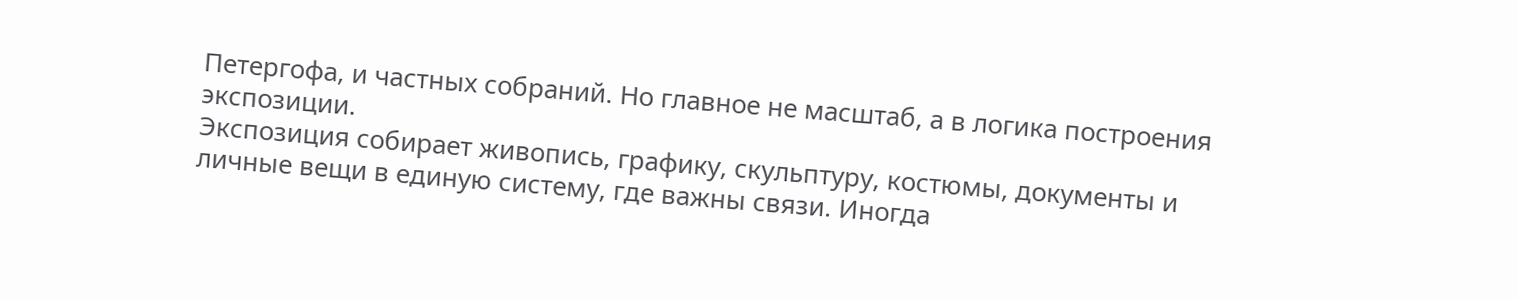Петергофа, и частных собраний. Но главное не масштаб, а в логика построения экспозиции.
Экспозиция собирает живопись, графику, скульптуру, костюмы, документы и личные вещи в единую систему, где важны связи. Иногда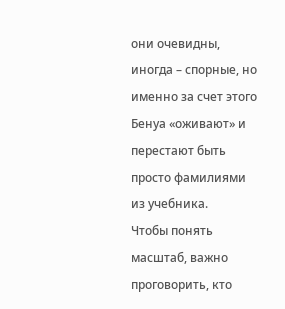они очевидны, иногда – спорные, но именно за счет этого Бенуа «оживают» и перестают быть просто фамилиями из учебника.
Чтобы понять масштаб, важно проговорить, кто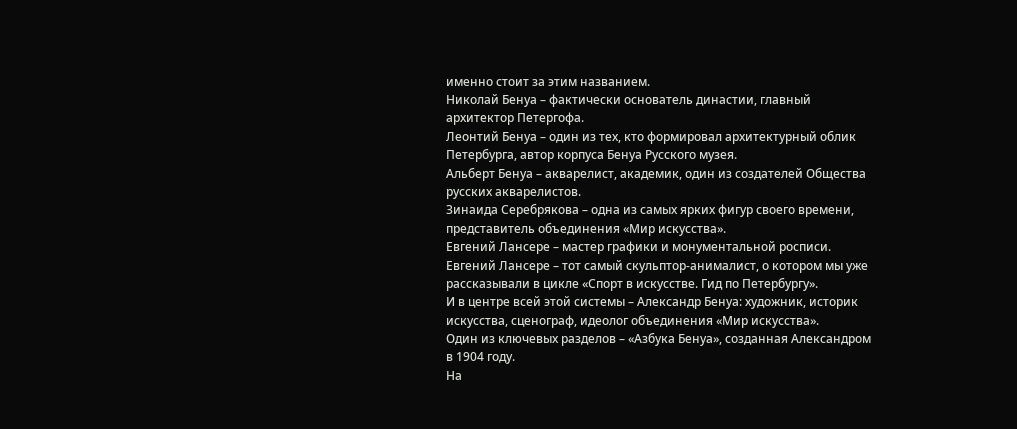именно стоит за этим названием.
Николай Бенуа – фактически основатель династии, главный архитектор Петергофа.
Леонтий Бенуа – один из тех, кто формировал архитектурный облик Петербурга, автор корпуса Бенуа Русского музея.
Альберт Бенуа – акварелист, академик, один из создателей Общества русских акварелистов.
Зинаида Серебрякова – одна из самых ярких фигур своего времени, представитель объединения «Мир искусства».
Евгений Лансере – мастер графики и монументальной росписи.
Евгений Лансере – тот самый скульптор-анималист, о котором мы уже рассказывали в цикле «Спорт в искусстве. Гид по Петербургу».
И в центре всей этой системы – Александр Бенуа: художник, историк искусства, сценограф, идеолог объединения «Мир искусства».
Один из ключевых разделов – «Азбука Бенуа», созданная Александром в 1904 году.
На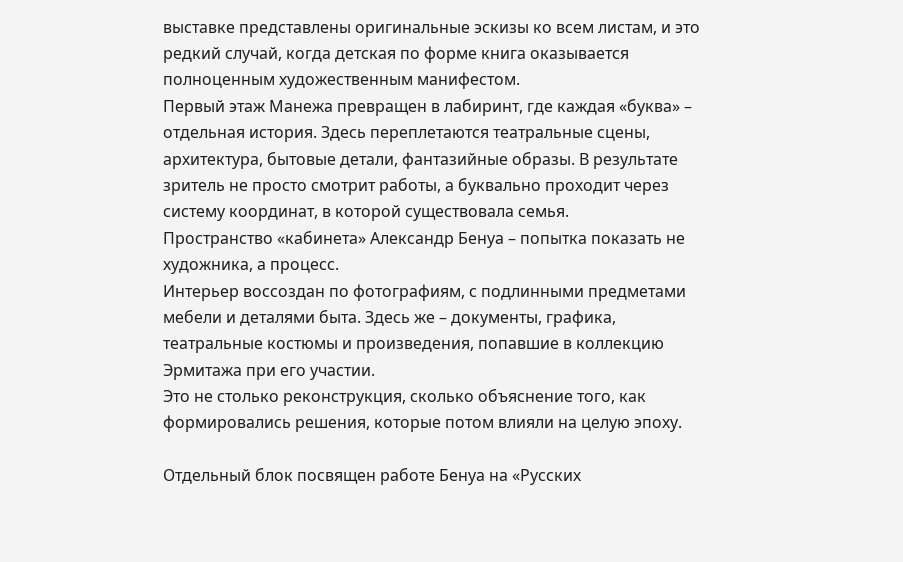выставке представлены оригинальные эскизы ко всем листам, и это редкий случай, когда детская по форме книга оказывается полноценным художественным манифестом.
Первый этаж Манежа превращен в лабиринт, где каждая «буква» – отдельная история. Здесь переплетаются театральные сцены, архитектура, бытовые детали, фантазийные образы. В результате зритель не просто смотрит работы, а буквально проходит через систему координат, в которой существовала семья.
Пространство «кабинета» Александр Бенуа – попытка показать не художника, а процесс.
Интерьер воссоздан по фотографиям, с подлинными предметами мебели и деталями быта. Здесь же – документы, графика, театральные костюмы и произведения, попавшие в коллекцию Эрмитажа при его участии.
Это не столько реконструкция, сколько объяснение того, как формировались решения, которые потом влияли на целую эпоху.

Отдельный блок посвящен работе Бенуа на «Русских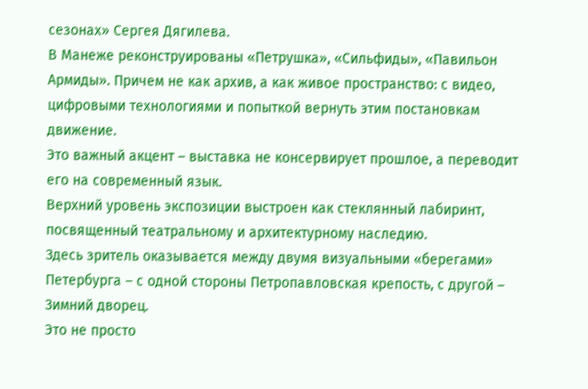сезонах» Сергея Дягилева.
В Манеже реконструированы «Петрушка», «Сильфиды», «Павильон Армиды». Причем не как архив, а как живое пространство: с видео, цифровыми технологиями и попыткой вернуть этим постановкам движение.
Это важный акцент – выставка не консервирует прошлое, а переводит его на современный язык.
Верхний уровень экспозиции выстроен как стеклянный лабиринт, посвященный театральному и архитектурному наследию.
Здесь зритель оказывается между двумя визуальными «берегами» Петербурга – с одной стороны Петропавловская крепость, с другой – Зимний дворец.
Это не просто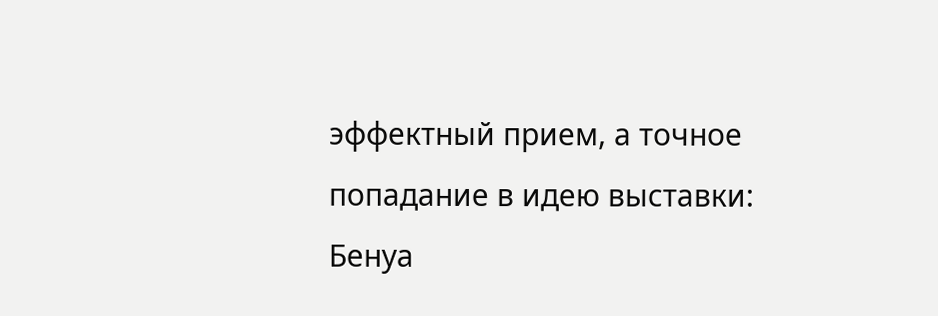эффектный прием, а точное попадание в идею выставки: Бенуа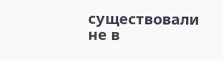существовали не в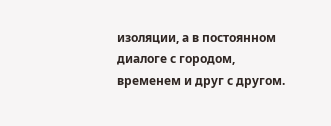изоляции, а в постоянном диалоге с городом, временем и друг с другом.